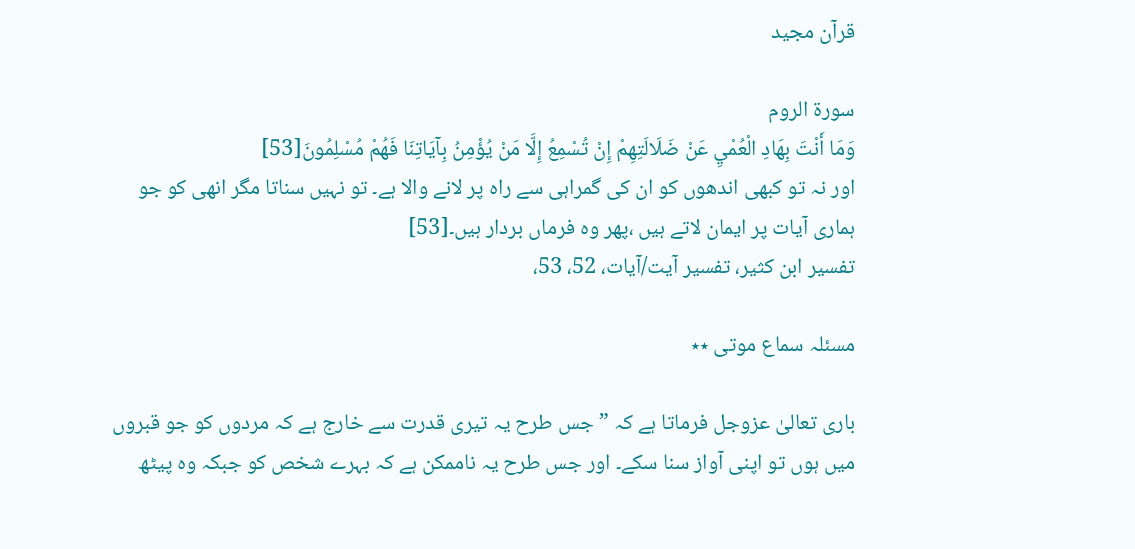قرآن مجيد

سورة الروم
وَمَا أَنْتَ بِهَادِ الْعُمْيِ عَنْ ضَلَالَتِهِمْ إِنْ تُسْمِعُ إِلَّا مَنْ يُؤْمِنُ بِآيَاتِنَا فَهُمْ مُسْلِمُونَ[53]
اور نہ تو کبھی اندھوں کو ان کی گمراہی سے راہ پر لانے والا ہے۔ تو نہیں سناتا مگر انھی کو جو ہماری آیات پر ایمان لاتے ہیں ،پھر وہ فرماں بردار ہیں۔[53]
تفسیر ابن کثیر، تفسیر آیت/آیات، 52، 53،

مسئلہ سماع موتی ٭٭

باری تعالیٰ عزوجل فرماتا ہے کہ ” جس طرح یہ تیری قدرت سے خارج ہے کہ مردوں کو جو قبروں میں ہوں تو اپنی آواز سنا سکے۔ اور جس طرح یہ ناممکن ہے کہ بہرے شخص کو جبکہ وہ پیٹھ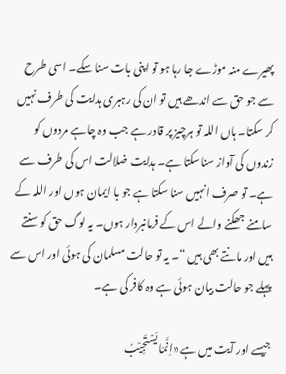پھیرے منہ موڑے جا رہا ہو تو اپنی بات سنا سکے۔ اسی طرح سے جو حق سے اندھے ہیں تو ان کی رہبری ہدایت کی طرف نہیں کر سکتا۔ ہاں اللہ تو ہرچیز پر قادر ہے جب وہ چاہے مردوں کو زندوں کی آواز سناسکتا ہے۔ ہدایت ضلالت اس کی طرف سے ہے۔ تو صرف انہیں سنا سکتا ہے جو با ایمان ہوں اور اللہ کے سامنے جھکنے والے اس کے فرمانبردار ہوں۔ یہ لوگ حق کو سنتے ہیں اور مانتے بھی ہیں “۔ یہ تو حالت مسلمان کی ہوئی اور اس سے پہلے جو حالت بیان ہوئی ہے وہ کافر کی ہے۔

جیسے اور آیت میں ہے «اِنَّمَا يَسْتَجِيْبُ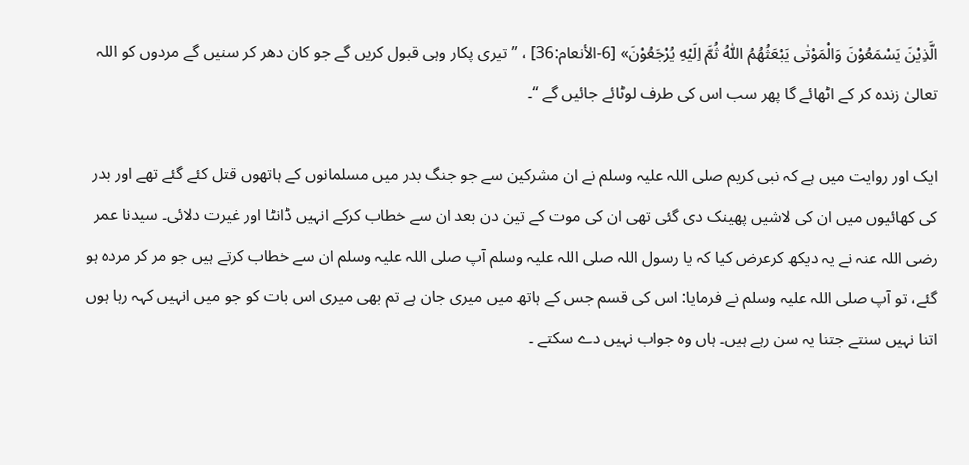الَّذِيْنَ يَسْمَعُوْنَ وَالْمَوْتٰى يَبْعَثُهُمُ اللّٰهُ ثُمَّ اِلَيْهِ يُرْجَعُوْنَ» [6-الأنعام:36] ، ” تیری پکار وہی قبول کریں گے جو کان دھر کر سنیں گے مردوں کو اللہ تعالیٰ زندہ کر کے اٹھائے گا پھر سب اس کی طرف لوٹائے جائیں گے “۔

ایک اور روایت میں ہے کہ نبی کریم صلی اللہ علیہ وسلم نے ان مشرکین سے جو جنگ بدر میں مسلمانوں کے ہاتھوں قتل کئے گئے تھے اور بدر کی کھائیوں میں ان کی لاشیں پھینک دی گئی تھی ان کی موت کے تین دن بعد ان سے خطاب کرکے انہیں ڈانٹا اور غیرت دلائی۔ سیدنا عمر رضی اللہ عنہ نے یہ دیکھ کرعرض کیا کہ یا رسول اللہ صلی اللہ علیہ وسلم آپ صلی اللہ علیہ وسلم ان سے خطاب کرتے ہیں جو مر کر مردہ ہو گئے، تو آپ صلی اللہ علیہ وسلم نے فرمایا: اس کی قسم جس کے ہاتھ میں میری جان ہے تم بھی میری اس بات کو جو میں انہیں کہہ رہا ہوں اتنا نہیں سنتے جتنا یہ سن رہے ہیں۔ ہاں وہ جواب نہیں دے سکتے ۔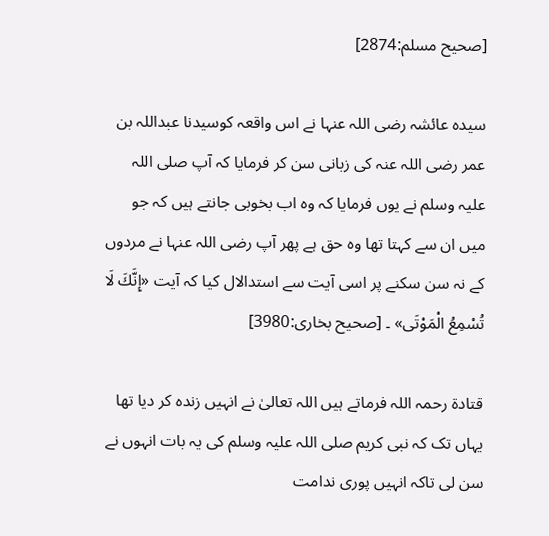[صحیح مسلم:2874]

سیدہ عائشہ رضی اللہ عنہا نے اس واقعہ کوسیدنا عبداللہ بن عمر رضی اللہ عنہ کی زبانی سن کر فرمایا کہ آپ صلی اللہ علیہ وسلم نے یوں فرمایا کہ وہ اب بخوبی جانتے ہیں کہ جو میں ان سے کہتا تھا وہ حق ہے پھر آپ رضی اللہ عنہا نے مردوں کے نہ سن سکنے پر اسی آیت سے استدالال کیا کہ آیت «إِنَّكَ لَا تُسْمِعُ الْمَوْتَى» ۔ [صحیح بخاری:3980]

قتادۃ رحمہ اللہ فرماتے ہیں اللہ تعالیٰ نے انہیں زندہ کر دیا تھا یہاں تک کہ نبی کریم صلی اللہ علیہ وسلم کی یہ بات انہوں نے سن لی تاکہ انہیں پوری ندامت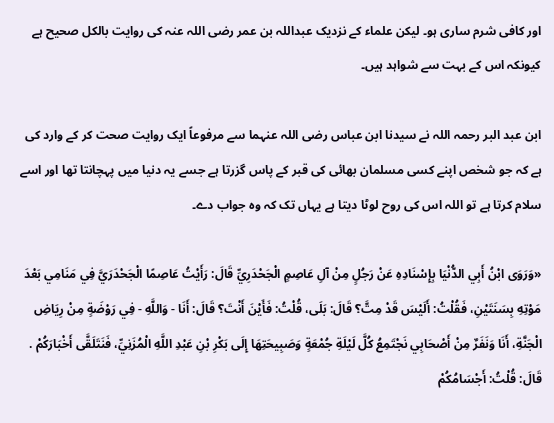اور کافی شرم ساری ہو۔ لیکن علماء کے نزدیک عبداللہ بن عمر رضی اللہ عنہ کی روایت بالکل صحیح ہے کیونکہ اس کے بہت سے شواہد ہیں۔

ابن عبد البر رحمہ اللہ نے سیدنا ابن عباس رضی اللہ عنہما سے مرفوعاً ایک روایت صحت کر کے وارد کی ہے کہ جو شخص اپنے کسی مسلمان بھائی کی قبر کے پاس گزرتا ہے جسے یہ دنیا میں پہچانتا تھا اور اسے سلام کرتا ہے تو اللہ اس کی روح لوٹا دیتا ہے یہاں تک کہ وہ جواب دے۔

«وَرَوَى ابْنُ أَبِي الدُّنْيَا بِإِسْنَادِهِ عَنْ رَجُلٍ مِنْ آلِ عَاصِمٍ الْجَحْدَرِيِّ قَالَ: رَأَيْتُ عَاصِمًا الْجَحْدَرَيَّ فِي مَنَامِي بَعْدَ مَوْتِهِ بِسَنَتَيْنِ، فَقُلْتُ: أَلَيْسَ قَدْ مِتَّ؟ قَالَ: بَلَى، قُلْتُ: فَأَيْنَ أَنْتَ؟ قَالَ: أَنَا - وَاللَّهِ - فِي رَوْضَةٍ مِنْ رِيَاضِ الْجَنَّةِ، أَنَا وَنَفَرٌ مِنْ أَصْحَابِي نَجْتَمِعُ كُلَّ لَيْلَةِ جُمْعَةٍ وَصَبِيحَتِهَا إِلَى بَكْرِ بْنِ عَبْدِ اللَّهِ الْمُزَنِيِّ، فَنَتَلَقَّى أَخْبَارَكُمْ . قَالَ: قُلْتُ: أَجْسَامُكُمْ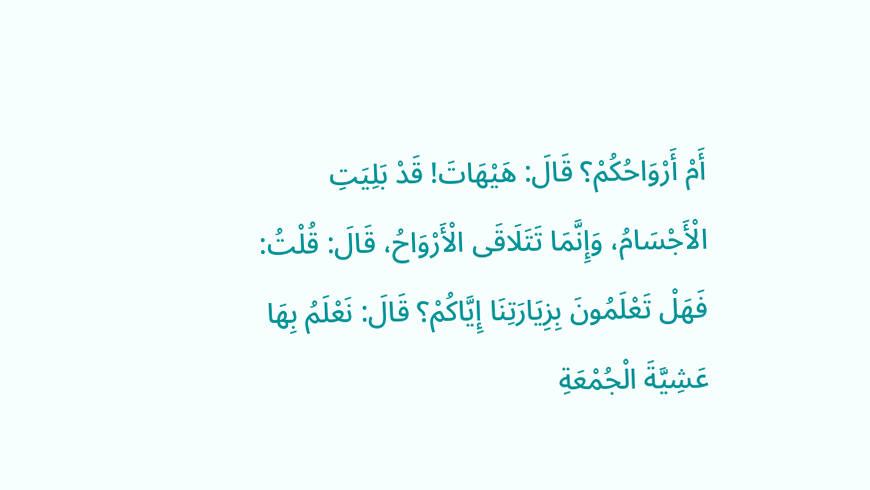أَمْ أَرْوَاحُكُمْ؟ قَالَ: هَيْهَاتَ! قَدْ بَلِيَتِ الْأَجْسَامُ، وَإِنَّمَا تَتَلَاقَى الْأَرْوَاحُ، قَالَ: قُلْتُ: فَهَلْ تَعْلَمُونَ بِزِيَارَتِنَا إِيَّاكُمْ؟ قَالَ: نَعْلَمُ بِهَا عَشِيَّةَ الْجُمْعَةِ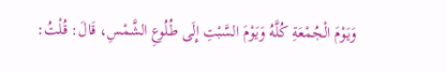وَيَوْمَ الْجُمْعَةِ كُلَّهُ وَيَوْمَ السَّبْتِ إِلَى طُلُوعِ الشَّمْسِ، قَالَ: قُلْتُ: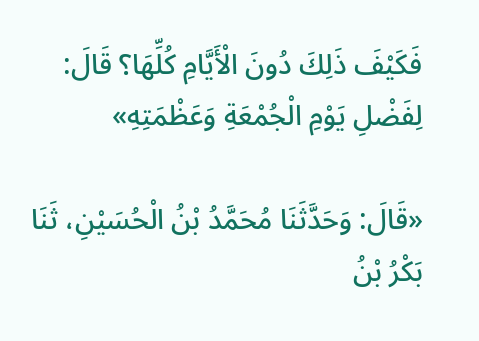فَكَيْفَ ذَلِكَ دُونَ الْأَيَّامِ كُلِّهَا؟ قَالَ: لِفَضْلِ يَوْمِ الْجُمْعَةِ وَعَظْمَتِهِ»

«قَالَ: وَحَدَّثَنَا مُحَمَّدُ بْنُ الْحُسَيْنِ، ثَنَا بَكْرُ بْنُ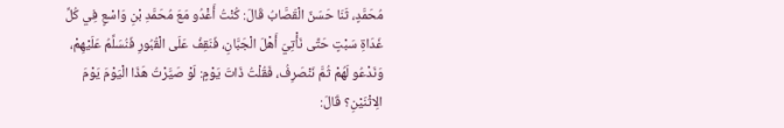مُحَمَّدٍ، ثَنَا حَسَنٌ الْقَصَّابُ قَالَ: كُنْتُ أَغْدُو مَعَ مُحَمَّدِ بْنِ وَاسْعٍ فِي كُلِّ غَدَاةِ سَبْتٍ حَتَّى نَأْتِيَ أَهْلَ الْجَبَّانِ، فَنَقِفُ عَلَى الْقُبُورِ فَنُسَلِّمُ عَلَيْهِمْ، وَنَدْعُو لَهُمْ ثُمَّ نَنْصَرِفُ، فَقُلْتُ ذَاتَ يَوْمٍ: لَوْ صَيَّرْتُ هَذَا الْيَوْمَ يَوْمَ الِاثْنَيْنِ؟ قَالَ: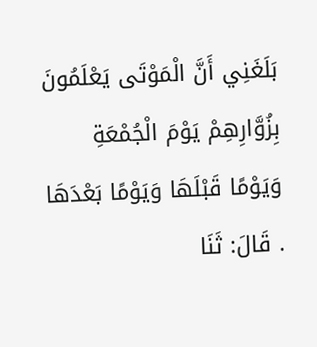بَلَغَنِي أَنَّ الْمَوْتَى يَعْلَمُونَ بِزُوَّارِهِمْ يَوْمَ الْجُمْعَةِ وَيَوْمًا قَبْلَهَا وَيَوْمًا بَعْدَهَا . قَالَ: ثَنَا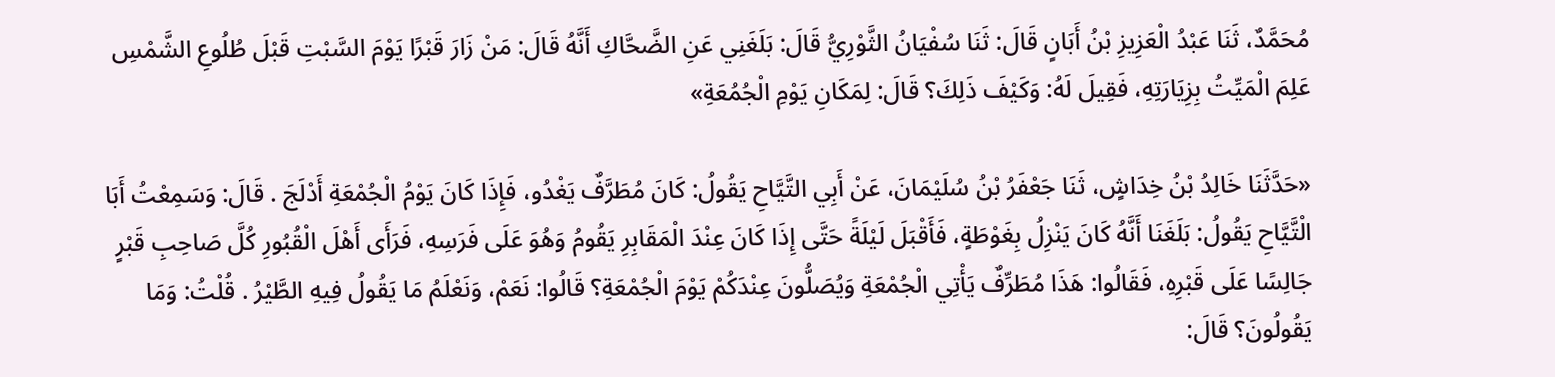مُحَمَّدٌ، ثَنَا عَبْدُ الْعَزِيزِ بْنُ أَبَانٍ قَالَ: ثَنَا سُفْيَانُ الثَّوْرِيُّ قَالَ: بَلَغَنِي عَنِ الضَّحَّاكِ أَنَّهُ قَالَ: مَنْ زَارَ قَبْرًا يَوْمَ السَّبْتِ قَبْلَ طُلُوعِ الشَّمْسِ عَلِمَ الْمَيِّتُ بِزِيَارَتِهِ، فَقِيلَ لَهُ: وَكَيْفَ ذَلِكَ؟ قَالَ: لِمَكَانِ يَوْمِ الْجُمُعَةِ»

«حَدَّثَنَا خَالِدُ بْنُ خِدَاشٍ، ثَنَا جَعْفَرُ بْنُ سُلَيْمَانَ، عَنْ أَبِي التَّيَّاحِ يَقُولُ: كَانَ مُطَرَّفٌ يَغْدُو، فَإِذَا كَانَ يَوْمُ الْجُمْعَةِ أَدْلَجَ . قَالَ: وَسَمِعْتُ أَبَا الْتَّيَّاحِ يَقُولُ: بَلَغَنَا أَنَّهُ كَانَ يَنْزِلُ بِغَوْطَةٍ، فَأَقْبَلَ لَيْلَةً حَتَّى إِذَا كَانَ عِنْدَ الْمَقَابِرِ يَقُومُ وَهُوَ عَلَى فَرَسِهِ، فَرَأَى أَهْلَ الْقُبُورِ كُلَّ صَاحِبِ قَبْرٍ جَالِسًا عَلَى قَبْرِهِ، فَقَالُوا: هَذَا مُطَرِّفٌ يَأْتِي الْجُمْعَةِ وَيُصَلُّونَ عِنْدَكُمْ يَوْمَ الْجُمْعَةِ؟ قَالُوا: نَعَمْ، وَنَعْلَمُ مَا يَقُولُ فِيهِ الطَّيْرُ . قُلْتُ: وَمَا يَقُولُونَ؟ قَالَ: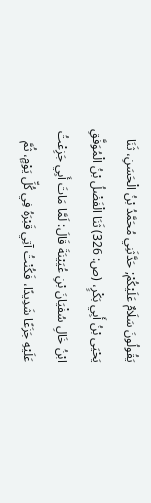يَقُولُونَ سَلَامٌ عَلَيْكُمْ; حَدَّثَنِي مُحَمَّدُ بْنُ الْحَسَنِ، ثَنَا يَحْيَى بْنُ أَبِي بَكْرٍ، (ص: 326) ثَنَا الْفَضْلُ بْنُ الْمُوَفَّقِ ابْنُ خَالِ سُفْيَانَ بْنِ عُيَيْنَةَ قَالَ: لَمَّا مَاتَ أَبِي جَزِعْتُ عَلَيْهِ جَزَعًا شَدِيدًا، فَكُنْتُ آتِي قَبْرَهُ فِي كُلِّ يَوْمٍ، ثُمَّ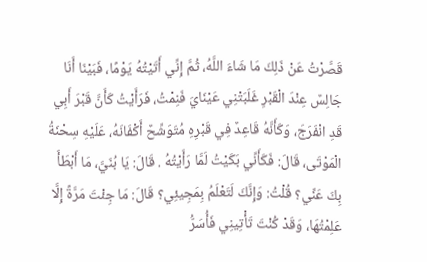قَصَّرْتُ عَنْ ذَلِكَ مَا شَاءَ اللَّهُ، ثُمَّ إِنِّي أَتَيْتُهُ يَوْمًا، فَبَيْنَا أَنَا جَالِسٌ عِنْدَ الْقَبْرِ غَلَبَتْنِي عَيْنَايَ فَنِمْتُ، فَرَأَيْتُ كَأَنَّ قَبْرَ أَبِي قَدِ انْفَرَجَ، وَكَأَنَّهُ قَاعِدٌ فِي قَبْرِهِ مُتَوَشِّحٌ أَكْفَانَهُ، عَلَيْهِ سِحْنَةُ الْمَوْتَى، قَالَ: فَكَأَنِّي بَكَيْتُ لَمَّا رَأَيْتُهُ . قَالَ: يَا بُنَيَّ، مَا أَبْطَأَ بِكَ عَنِّي؟ قُلْتُ: وَإِنَّكَ لَتَعْلَمُ بِمَجِيئِي؟ قَالَ: مَا جِئْتَ مَرَّةً إِلَّا عَلِمْتُهَا، وَقَدْ كُنْتَ تَأْتِينِي فَأُسَرُّ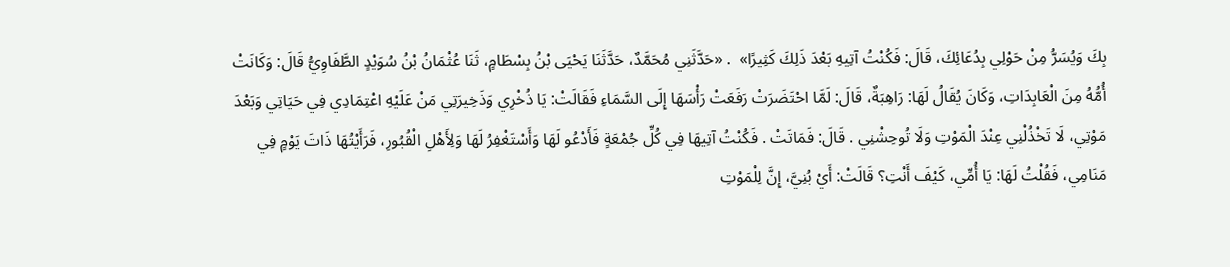بِكَ وَيُسَرُّ مِنْ حَوْلِي بِدُعَائِكَ، قَالَ: فَكُنْتُ آتِيهِ بَعْدَ ذَلِكَ كَثِيرًا»  . «حَدَّثَنِي مُحَمَّدٌ، حَدَّثَنَا يَحْيَى بْنُ بِسْطَامٍ، ثَنَا عُثْمَانُ بْنُ سُوَيْدٍ الطَّفَاوِيُّ قَالَ: وَكَانَتْ أُمُّهُ مِنَ الْعَابِدَاتِ، وَكَانَ يُقَالُ لَهَا: رَاهِبَةٌ، قَالَ: لَمَّا احْتَضَرَتْ رَفَعَتْ رَأْسَهَا إِلَى السَّمَاءِ فَقَالَتْ: يَا ذُخْرِي وَذَخِيرَتِي مَنْ عَلَيْهِ اعْتِمَادِي فِي حَيَاتِي وَبَعْدَ مَوْتِي، لَا تَخْذُلْنِي عِنْدَ الْمَوْتِ وَلَا تُوحِشْنِي . قَالَ: فَمَاتَتْ . فَكُنْتُ آتِيهَا فِي كُلِّ جُمْعَةٍ فَأَدْعُو لَهَا وَأَسْتَغْفِرُ لَهَا وَلِأَهْلِ الْقُبُورِ، فَرَأَيْتُهَا ذَاتَ يَوْمٍ فِي مَنَامِي، فَقُلْتُ لَهَا: يَا أُمِّي، كَيْفَ أَنْتِ؟ قَالَتْ: أَيْ بُنِيَّ، إِنَّ لِلْمَوْتِ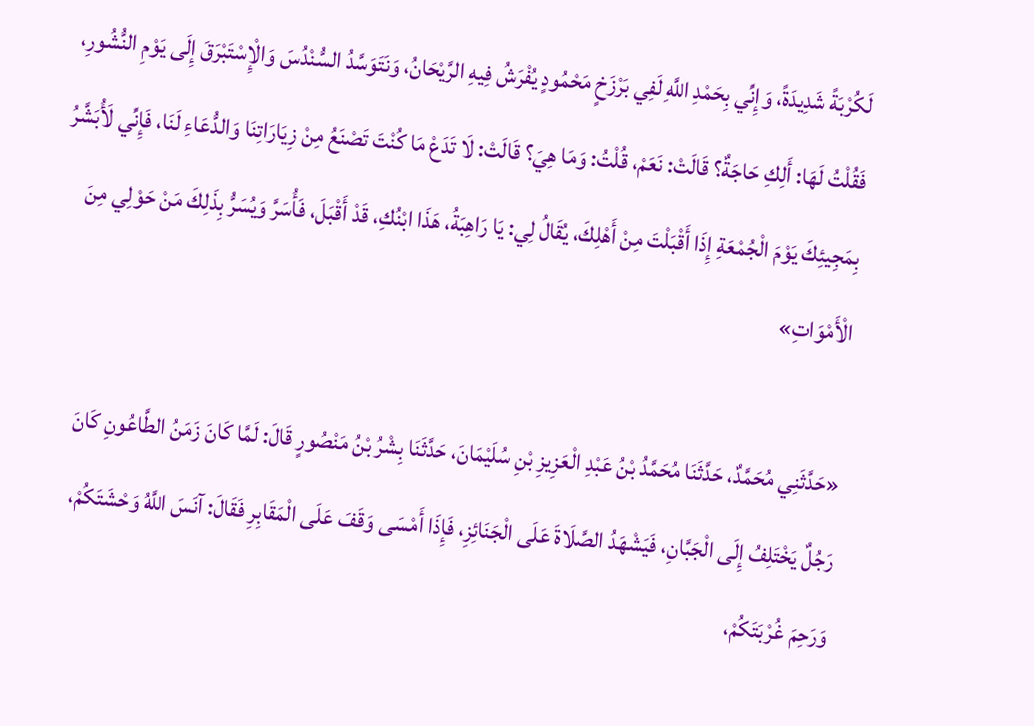لَكُرْبَةً شَدِيدَةً، وَإِنِّي بِحَمْدِ اللَّهِ لَفِي بَرْزَخٍ مَحْمُودٍ يُفْرَشُ فِيهِ الرَّيْحَانُ، وَنَتَوَسَّدُ السُّنْدُسَ وَالْإِسْتَبْرَقَ إِلَى يَوْمِ النُّشُورِ، فَقُلْتُ لَهَا: أَلِكِ حَاجَةٌ؟ قَالَتْ: نَعَمْ، قُلْتُ: وَمَا هِيَ؟ قَالَتْ: لَا تَدَعْ مَا كُنْتَ تَصْنَعُ مِنْ زِيَارَاتِنَا وَالدُّعَاءِ لَنَا، فَإِنِّي لَأُبَشَّرُ بِمَجِيئِكَ يَوْمَ الْجُمْعَةِ إِذَا أَقْبَلْتَ مِنْ أَهْلِكَ، يُقَالُ لِي: يَا رَاهِبَةُ، هَذَا ابْنُكِ، قَدْ أَقْبَلَ، فَأُسَرَّ وَيُسَرُّ بِذَلِكَ مَنْ حَوْلِي مِنَ الْأَمْوَاتِ»

«حَدَّثَنِي مُحَمَّدٌ، حَدَّثَنَا مُحَمَّدُ بْنُ عَبْدِ الْعَزِيزِ بْنِ سُلَيْمَانَ، حَدَّثَنَا بِشْرُ بْنُ مَنْصُورٍ قَالَ: لَمَّا كَانَ زَمَنُ الطَّاعُونِ كَانَ رَجُلٌ يَخْتَلِفُ إِلَى الْجَبَّانِ، فَيَشْهَدُ الصَّلَاةَ عَلَى الْجَنَائِزِ، فَإِذَا أَمْسَى وَقَفَ عَلَى الْمَقَابِرِ فَقَالَ: آنَسَ اللَّهُ وَحْشَتَكُمْ، وَرَحِمَ غُرْبَتَكُمْ،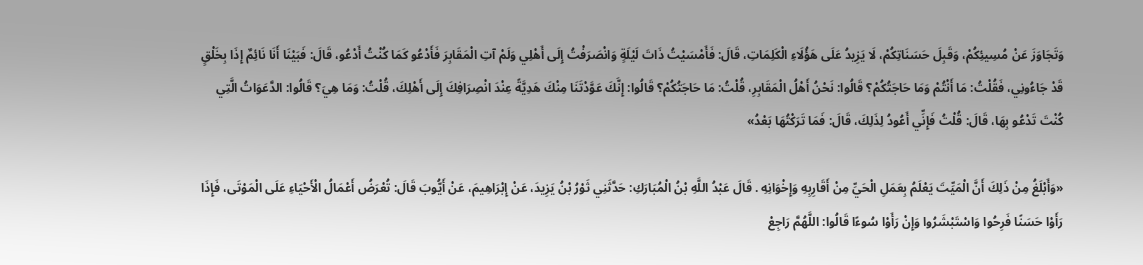وَتَجَاوَزَ عَنْ مُسِيئِكُمْ، وَقَبِلَ حَسَنَاتِكُمْ، لَا يَزِيدُ عَلَى هَؤُلَاءِ الْكَلِمَاتِ، قَالَ: فَأَمْسَيْتُ ذَاتَ لَيْلَةٍ وَانْصَرَفْتُ إِلَى أَهْلِي وَلَمْ آتِ الْمَقَابِرَ فَأَدْعُو كَمَا كُنْتُ أَدْعُو، قَالَ: فَبَيْنَا أَنَا نَائِمٌ إِذَا بِخَلْقٍ قَدْ جَاءُونِي، فَقُلْتُ: مَا أَنْتُمْ وَمَا حَاجَتُكُمْ؟ قَالُوا: نَحْنُ أَهْلُ الْمَقَابِرِ، قُلْتُ: مَا حَاجَتُكُمْ؟ قَالُوا: إِنَّكَ عَوَّدْتَنَا مِنْكَ هَدِيَّةً عِنْدَ انْصِرَافِكَ إِلَى أَهْلِكَ، قُلْتُ: وَمَا هِيَ؟ قَالُوا: الدَّعَوَاتُ الَّتِي كُنْتَ تَدْعُو بِهَا، قَالَ: قُلْتُ فَإِنِّي أَعُودُ لِذَلِكَ، قَالَ: فَمَا تَرَكْتُهَا بَعْدُ»

«وَأَبْلَغُ مِنْ ذَلِكَ أَنَّ الْمَيِّتَ يَعْلَمُ بِعَمَلِ الْحَيِّ مِنْ أَقَارِبِهِ وَإِخْوَانِهِ . قَالَ عَبْدُ اللَّهِ بْنُ الْمُبَارَكِ: حَدَّثَنِي ثَوْرُ بْنُ يَزِيدَ، عَنْ إِبْرَاهِيمَ، عَنْ أَيُّوبَ قَالَ: تُعْرَضُ أَعْمَالُ الْأَحْيَاءِ عَلَى الْمَوْتَى، فَإِذَا رَأَوْا حَسَنًا فَرِحُوا وَاسْتَبْشَرُوا وَإِنْ رَأَوْا سُوءًا قَالُوا: اللَّهُمَّ رَاجِعْ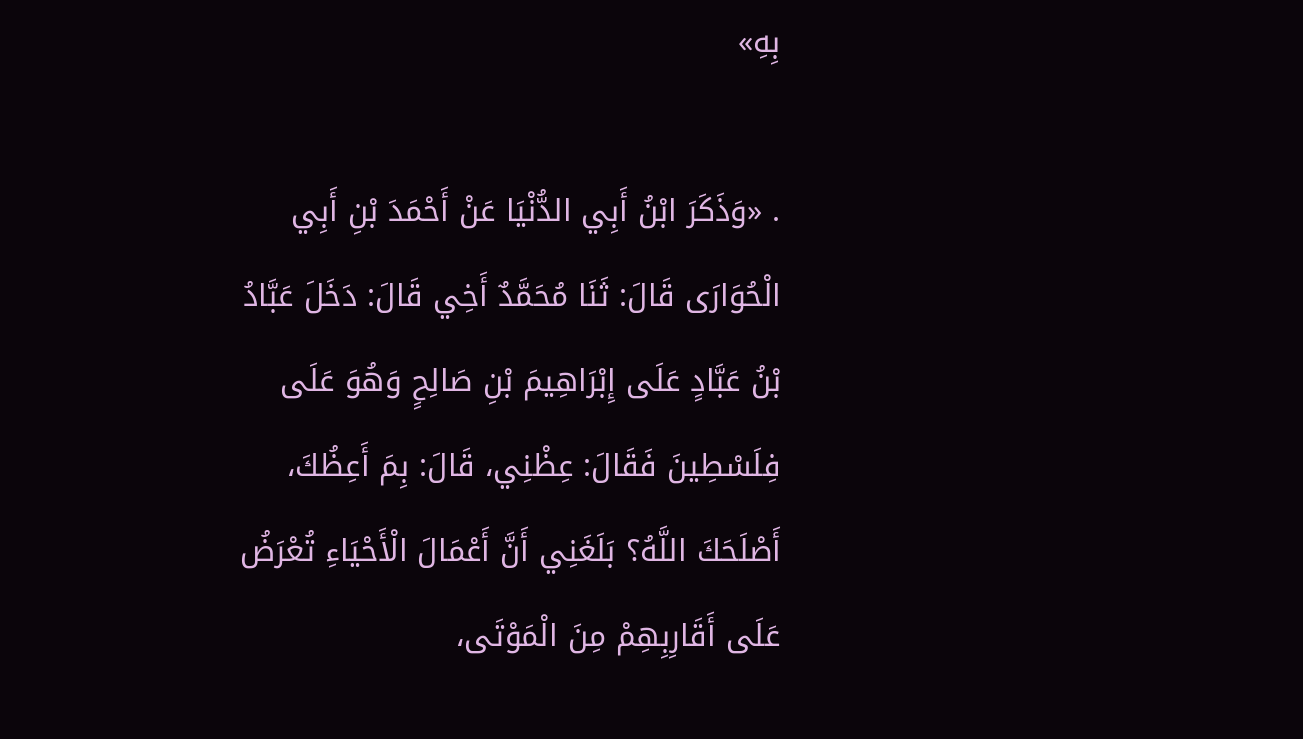بِهِ»

. «وَذَكَرَ ابْنُ أَبِي الدُّنْيَا عَنْ أَحْمَدَ بْنِ أَبِي الْحُوَارَى قَالَ: ثَنَا مُحَمَّدٌ أَخِي قَالَ: دَخَلَ عَبَّادُ بْنُ عَبَّادٍ عَلَى إِبْرَاهِيمَ بْنِ صَالِحٍ وَهُوَ عَلَى فِلَسْطِينَ فَقَالَ: عِظْنِي، قَالَ: بِمَ أَعِظُكَ، أَصْلَحَكَ اللَّهُ؟ بَلَغَنِي أَنَّ أَعْمَالَ الْأَحْيَاءِ تُعْرَضُ عَلَى أَقَارِبِهِمْ مِنَ الْمَوْتَى،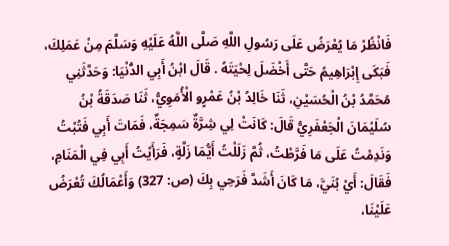فَانْظُرْ مَا يُعْرَضُ عَلَى رَسُولِ اللَّهِ صَلَّى اللَّهُ عَلَيْهِ وَسَلَّمَ مِنْ عَمَلِكَ، فَبَكَى إِبْرَاهِيمُ حَتَّى أَخْضَلَ لِحْيَتَهُ . قَالَ ابْنُ أَبِي الدُّنْيَا: وَحَدَّثَنِي مُحَمَّدُ بْنُ الْحُسَيْنِ، ثَنَا خَالِدُ بْنُ عَمْرٍو الْأُمَوِيُّ، ثَنَا صَدَقَةُ بْنُ سُلَيْمَانَ الْجَعْفَرِيُّ قَالَ: كَانَتْ لِي شِرَّةٌ سَمِجَةٌ، فَمَاتَ أَبِي فَتُبْتُ وَنَدِمْتُ عَلَى مَا فَرَّطْتُ، ثُمَّ زَلَلْتُ أَيُّمَا زَلَّةٍ، فَرَأَيْتُ أَبِي فِي الْمَنَامِ، فَقَالَ: أَيْ بُنَيَّ، مَا كَانَ أَشَدَّ فَرَحِي بِكَ (ص: 327) وَأَعْمَالُكَ تُعْرَضُ عَلَيْنَا،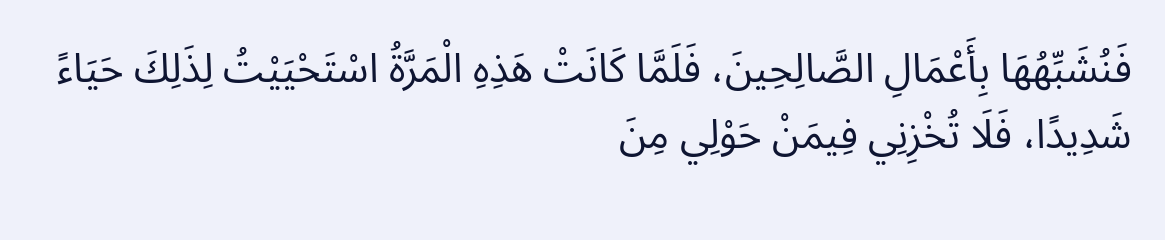فَنُشَبِّهُهَا بِأَعْمَالِ الصَّالِحِينَ، فَلَمَّا كَانَتْ هَذِهِ الْمَرَّةُ اسْتَحْيَيْتُ لِذَلِكَ حَيَاءً شَدِيدًا، فَلَا تُخْزِنِي فِيمَنْ حَوْلِي مِنَ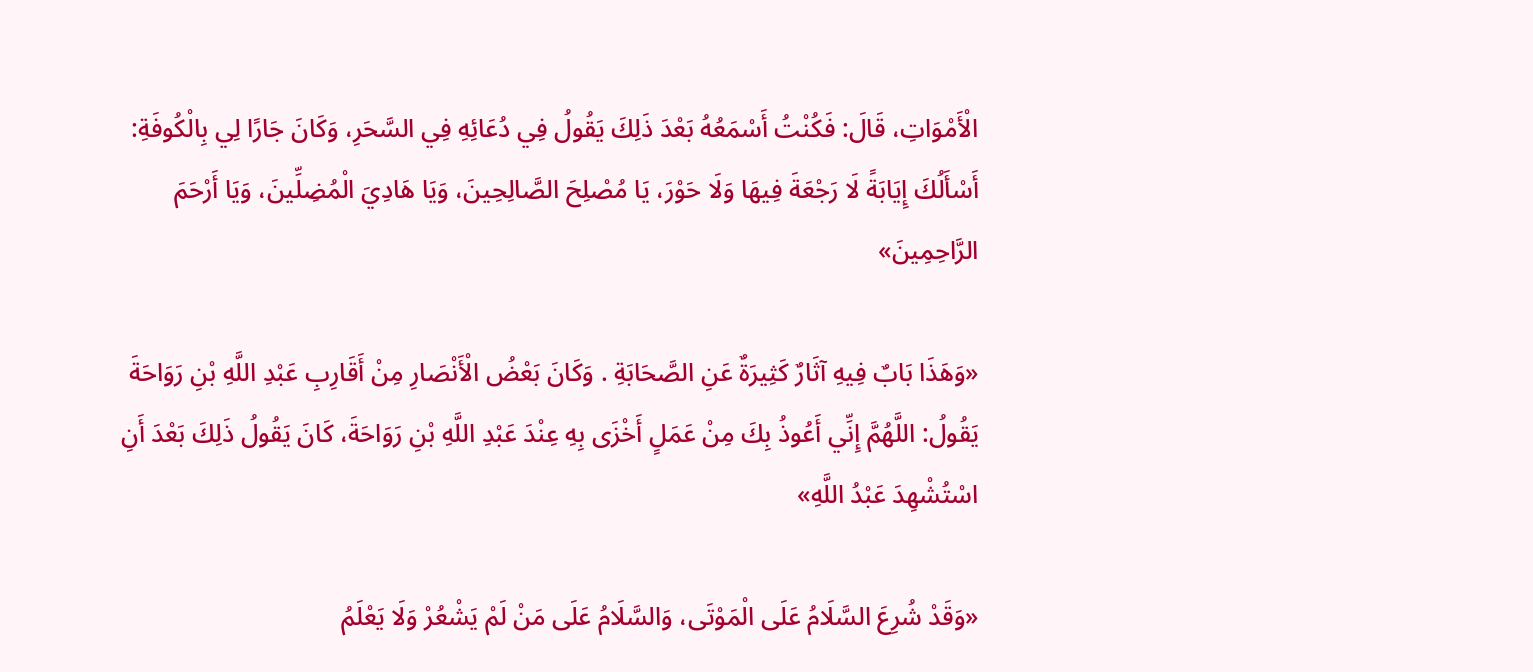الْأَمْوَاتِ، قَالَ: فَكُنْتُ أَسْمَعُهُ بَعْدَ ذَلِكَ يَقُولُ فِي دُعَائِهِ فِي السَّحَرِ، وَكَانَ جَارًا لِي بِالْكُوفَةِ: أَسْأَلُكَ إِيَابَةً لَا رَجْعَةَ فِيهَا وَلَا حَوْرَ، يَا مُصْلِحَ الصَّالِحِينَ، وَيَا هَادِيَ الْمُضِلِّينَ، وَيَا أَرْحَمَ الرَّاحِمِينَ»

«وَهَذَا بَابٌ فِيهِ آثَارٌ كَثِيرَةٌ عَنِ الصَّحَابَةِ . وَكَانَ بَعْضُ الْأَنْصَارِ مِنْ أَقَارِبِ عَبْدِ اللَّهِ بْنِ رَوَاحَةَ يَقُولُ: اللَّهُمَّ إِنِّي أَعُوذُ بِكَ مِنْ عَمَلٍ أَخْزَى بِهِ عِنْدَ عَبْدِ اللَّهِ بْنِ رَوَاحَةَ، كَانَ يَقُولُ ذَلِكَ بَعْدَ أَنِ اسْتُشْهِدَ عَبْدُ اللَّهِ»

«وَقَدْ شُرِعَ السَّلَامُ عَلَى الْمَوْتَى، وَالسَّلَامُ عَلَى مَنْ لَمْ يَشْعُرْ وَلَا يَعْلَمُ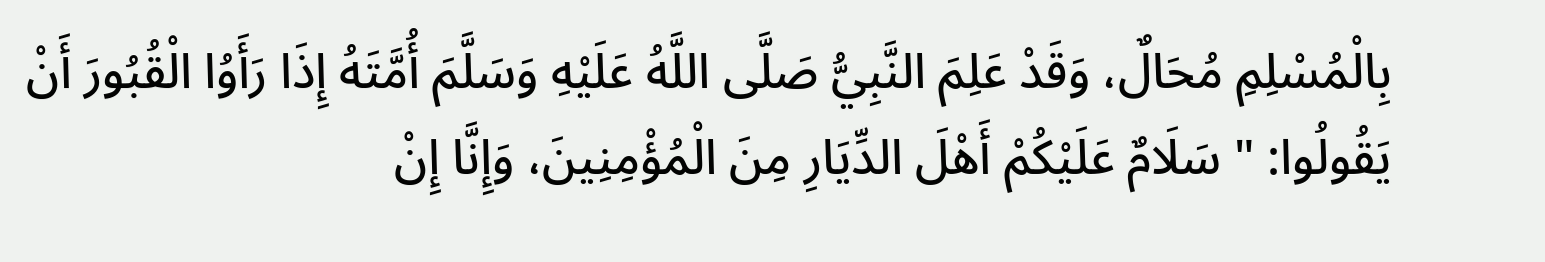بِالْمُسْلِمِ مُحَالٌ، وَقَدْ عَلِمَ النَّبِيُّ صَلَّى اللَّهُ عَلَيْهِ وَسَلَّمَ أُمَّتَهُ إِذَا رَأَوُا الْقُبُورَ أَنْ يَقُولُوا: " سَلَامٌ عَلَيْكُمْ أَهْلَ الدِّيَارِ مِنَ الْمُؤْمِنِينَ، وَإِنَّا إِنْ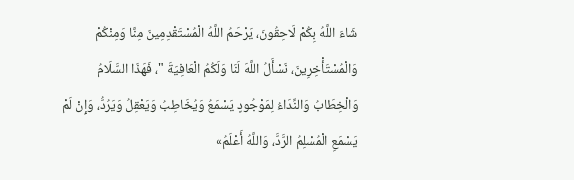شَاءَ اللَّهُ بِكُمْ لَاحِقُونَ، يَرْحَمُ اللَّهُ الْمُسْتَقْدِمِينَ مِنَّا وَمِنْكُمْ وَالْمُسْتَأْخِرِينَ، نَسْأَلُ اللَّهَ لَنَا وَلَكُمُ الْعَافِيَةَ "، فَهَذَا السَّلَامُ وَالْخِطَابُ وَالنِّدَاءُ لِمَوْجُودٍ يَسْمَعُ وَيُخَاطِبُ وَيَعْقِلُ وَيَرُدُّ، وَإِنْ لَمْ يَسْمَعِ الْمُسْلِمُ الرَّدَّ، وَاللَّهُ أَعْلَمُ»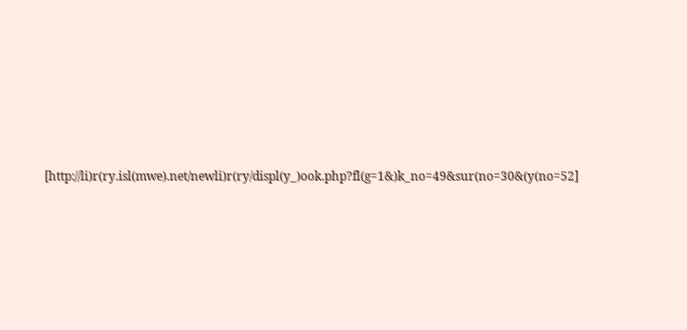[http://li)r(ry.isl(mwe).net/newli)r(ry/displ(y_)ook.php?fl(g=1&)k_no=49&sur(no=30&(y(no=52]